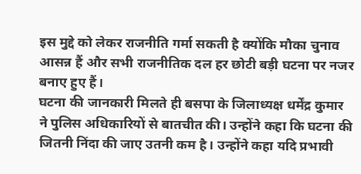इस मुद्दे को लेकर राजनीति गर्मा सकती है क्योंकि मौका चुनाव आसन्न हैं और सभी राजनीतिक दल हर छोटी बड़ी घटना पर नजर बनाए हुए हैं।
घटना की जानकारी मिलते ही बसपा के जिलाध्यक्ष धर्मेंद्र कुमार ने पुलिस अधिकारियों से बातचीत की। उन्होंने कहा कि घटना की जितनी निंदा की जाए उतनी कम है। उन्होंने कहा यदि प्रभावी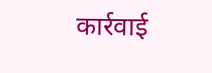कार्रवाई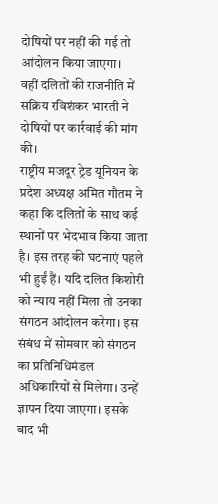दोषियों पर नहीं की गई तो आंदोलन किया जाएगा।
वहीं दलितों की राजनीति में सक्रिय रविशंकर भारती ने दोषियों पर कार्रवाई की मांग की।
राष्ट्रीय मजदूर ट्रेड यूनियन के प्रदेश अध्यक्ष अमित गौतम ने कहा कि दलितों के साथ कई स्थानों पर भेदभाव किया जाता है। इस तरह की घटनाएं पहले भी हुईं हैं। यदि दलित किशोरी को न्याय नहीं मिला तो उनका संगठन आंदोलन करेगा। इस संबंध में सोमवार को संगठन का प्रतिनिधिमंडल अधिकारियों से मिलेगा। उन्हें ज्ञापन दिया जाएगा। इसके बाद भी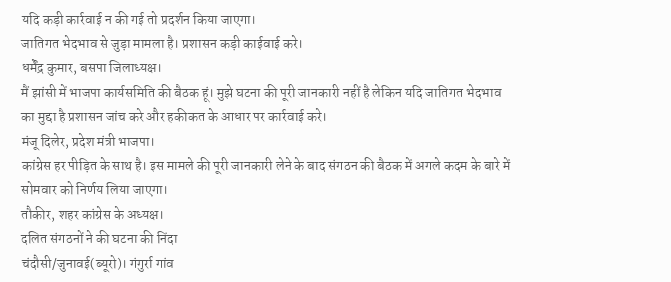यदि कड़ी कार्रवाई न की गई तो प्रदर्शन किया जाएगा।
जातिगत भेदभाव से जुड़ा मामला है। प्रशासन कड़ी काईवाई करे।
धर्मेंद्र कुमार, बसपा जिलाध्यक्ष।
मैं झांसी में भाजपा कार्यसमिति की बैठक हूं। मुझे घटना की पूरी जानकारी नहीं है लेकिन यदि जातिगत भेदभाव का मुद्दा है प्रशासन जांच करे और हकीकत के आधार पर कार्रवाई करे।
मंजू दिलेर, प्रदेश मंत्री भाजपा।
कांग्रेस हर पीड़ित के साथ है। इस मामले की पूरी जानकारी लेने के बाद संगठन की बैठक में अगले कदम के बारे में सोमवार को निर्णय लिया जाएगा।
तौकीर, शहर कांग्रेस के अध्यक्ष।
दलित संगठनों ने की घटना की निंदा
चंदौसी/जुनावई(ब्यूरो)। गंगुर्रा गांव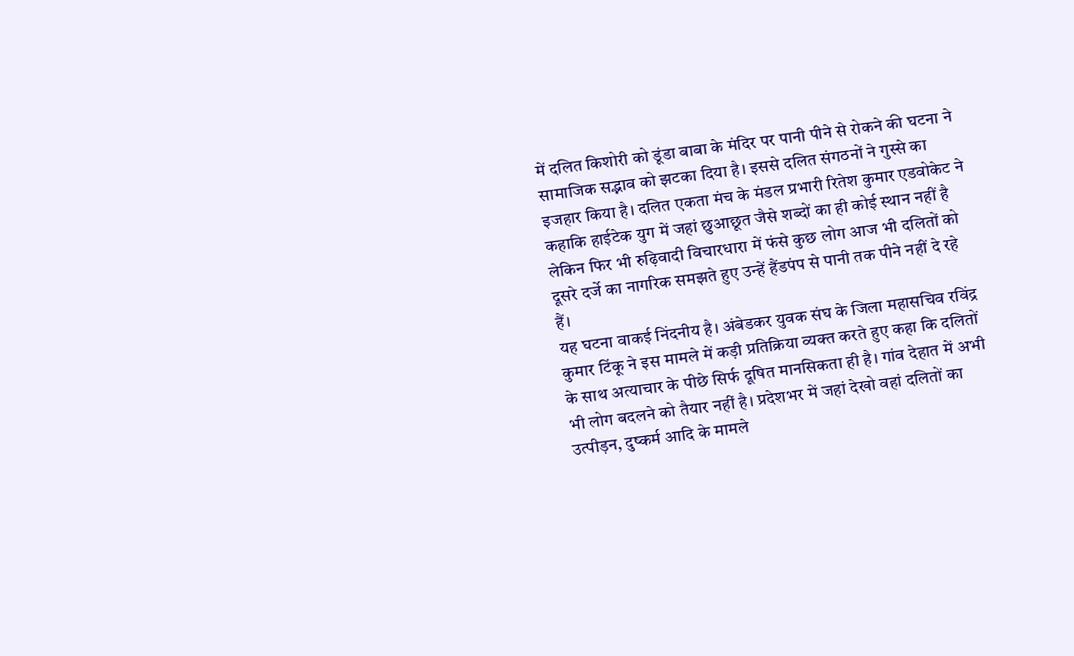में दलित किशोरी को डूंडा बाबा के मंदिर पर पानी पीने से रोकने की घटना ने सामाजिक सद्भाव को झटका दिया है। इससे दलित संगठनों ने गुस्से का इजहार किया है। दलित एकता मंच के मंडल प्रभारी रितेश कुमार एडवोकेट ने कहाकि हाईटेक युग में जहां छुआछूत जैसे शब्दों का ही कोई स्थान नहीं है लेकिन फिर भी रुढ़िवादी विचारधारा में फंसे कुछ लोग आज भी दलितों को दूसरे दर्जे का नागरिक समझते हुए उन्हें हैंडपंप से पानी तक पीने नहीं दे रहे हैं।
यह घटना वाकई निंदनीय है। अंबेडकर युवक संघ के जिला महासचिव रविंद्र कुमार टिंकू ने इस मामले में कड़ी प्रतिक्रिया व्यक्त करते हुए कहा कि दलितों के साथ अत्याचार के पीछे सिर्फ दूषित मानसिकता ही है। गांव देहात में अभी भी लोग बदलने को तैयार नहीं है। प्रदेशभर में जहां देखो वहां दलितों का उत्पीड़न, दुष्कर्म आदि के मामले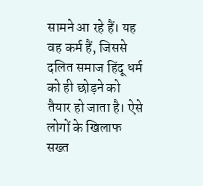सामने आ रहे हैं। यह वह कर्म हैं, जिससे दलित समाज हिंदू धर्म को ही छोड़ने को तैयार हो जाता है। ऐसे लोगों के खिलाफ सख्त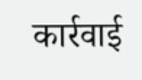कार्रवाई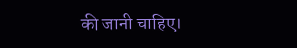की जानी चाहिए।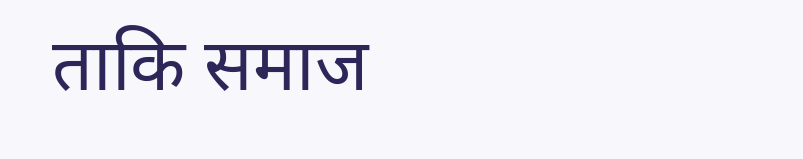ताकि समाज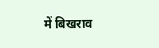में बिखराव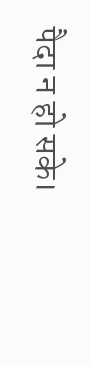पैदा न हो सके।